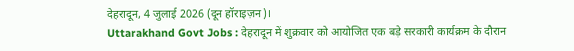देहरादून, 4 जुलाई 2026 (दून हॉराइज़न)।
Uttarakhand Govt Jobs : देहरादून में शुक्रवार को आयोजित एक बड़े सरकारी कार्यक्रम के दौरान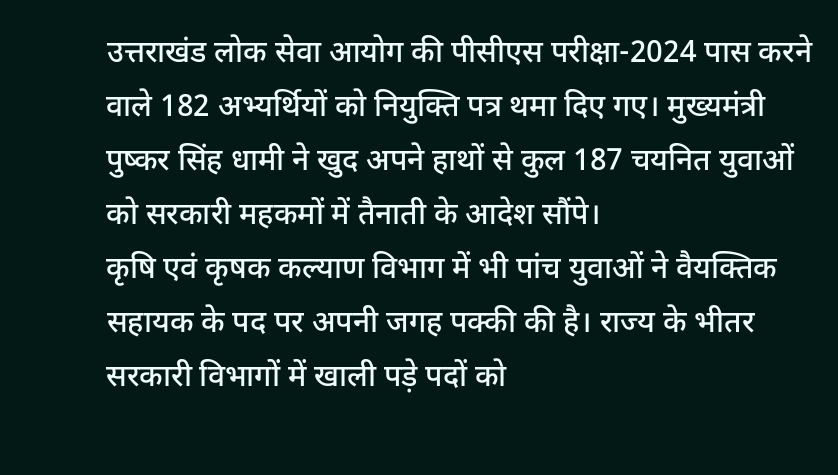उत्तराखंड लोक सेवा आयोग की पीसीएस परीक्षा-2024 पास करने वाले 182 अभ्यर्थियों को नियुक्ति पत्र थमा दिए गए। मुख्यमंत्री पुष्कर सिंह धामी ने खुद अपने हाथों से कुल 187 चयनित युवाओं को सरकारी महकमों में तैनाती के आदेश सौंपे।
कृषि एवं कृषक कल्याण विभाग में भी पांच युवाओं ने वैयक्तिक सहायक के पद पर अपनी जगह पक्की की है। राज्य के भीतर सरकारी विभागों में खाली पड़े पदों को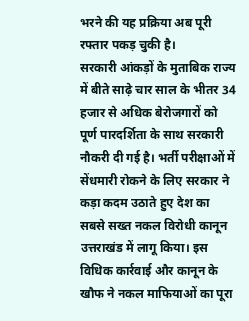भरने की यह प्रक्रिया अब पूरी रफ्तार पकड़ चुकी है।
सरकारी आंकड़ों के मुताबिक राज्य में बीते साढ़े चार साल के भीतर 34 हजार से अधिक बेरोजगारों को पूर्ण पारदर्शिता के साथ सरकारी नौकरी दी गई है। भर्ती परीक्षाओं में सेंधमारी रोकने के लिए सरकार ने कड़ा कदम उठाते हुए देश का सबसे सख्त नकल विरोधी कानून उत्तराखंड में लागू किया। इस विधिक कार्रवाई और कानून के खौफ ने नकल माफियाओं का पूरा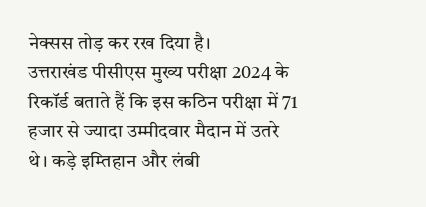नेक्सस तोड़ कर रख दिया है।
उत्तराखंड पीसीएस मुख्य परीक्षा 2024 के रिकॉर्ड बताते हैं कि इस कठिन परीक्षा में 71 हजार से ज्यादा उम्मीदवार मैदान में उतरे थे। कड़े इम्तिहान और लंबी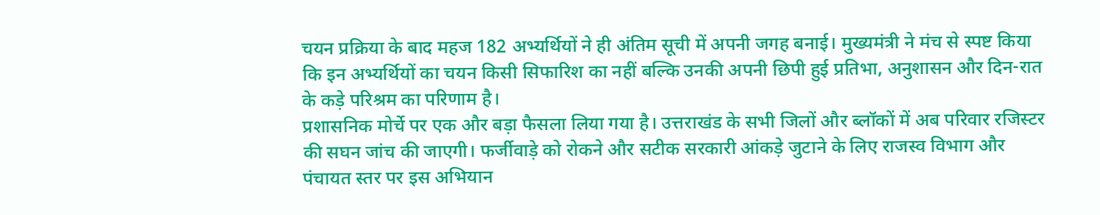चयन प्रक्रिया के बाद महज 182 अभ्यर्थियों ने ही अंतिम सूची में अपनी जगह बनाई। मुख्यमंत्री ने मंच से स्पष्ट किया कि इन अभ्यर्थियों का चयन किसी सिफारिश का नहीं बल्कि उनकी अपनी छिपी हुई प्रतिभा, अनुशासन और दिन-रात के कड़े परिश्रम का परिणाम है।
प्रशासनिक मोर्चे पर एक और बड़ा फैसला लिया गया है। उत्तराखंड के सभी जिलों और ब्लॉकों में अब परिवार रजिस्टर की सघन जांच की जाएगी। फर्जीवाड़े को रोकने और सटीक सरकारी आंकड़े जुटाने के लिए राजस्व विभाग और पंचायत स्तर पर इस अभियान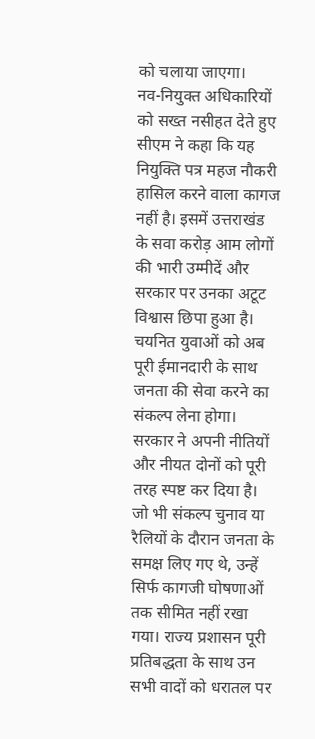को चलाया जाएगा।
नव-नियुक्त अधिकारियों को सख्त नसीहत देते हुए सीएम ने कहा कि यह नियुक्ति पत्र महज नौकरी हासिल करने वाला कागज नहीं है। इसमें उत्तराखंड के सवा करोड़ आम लोगों की भारी उम्मीदें और सरकार पर उनका अटूट विश्वास छिपा हुआ है। चयनित युवाओं को अब पूरी ईमानदारी के साथ जनता की सेवा करने का संकल्प लेना होगा।
सरकार ने अपनी नीतियों और नीयत दोनों को पूरी तरह स्पष्ट कर दिया है। जो भी संकल्प चुनाव या रैलियों के दौरान जनता के समक्ष लिए गए थे, उन्हें सिर्फ कागजी घोषणाओं तक सीमित नहीं रखा गया। राज्य प्रशासन पूरी प्रतिबद्धता के साथ उन सभी वादों को धरातल पर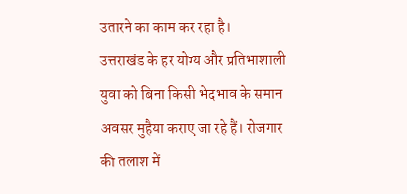उतारने का काम कर रहा है।
उत्तराखंड के हर योग्य और प्रतिभाशाली युवा को बिना किसी भेदभाव के समान अवसर मुहैया कराए जा रहे हैं। रोजगार की तलाश में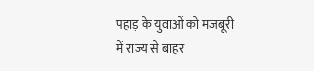पहाड़ के युवाओं को मजबूरी में राज्य से बाहर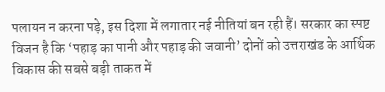पलायन न करना पड़े, इस दिशा में लगातार नई नीतियां बन रही हैं। सरकार का स्पष्ट विजन है कि ‘पहाड़ का पानी और पहाड़ की जवानी’ दोनों को उत्तराखंड के आर्थिक विकास की सबसे बड़ी ताकत में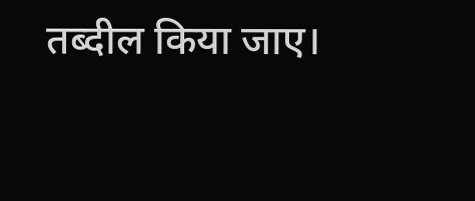तब्दील किया जाए।